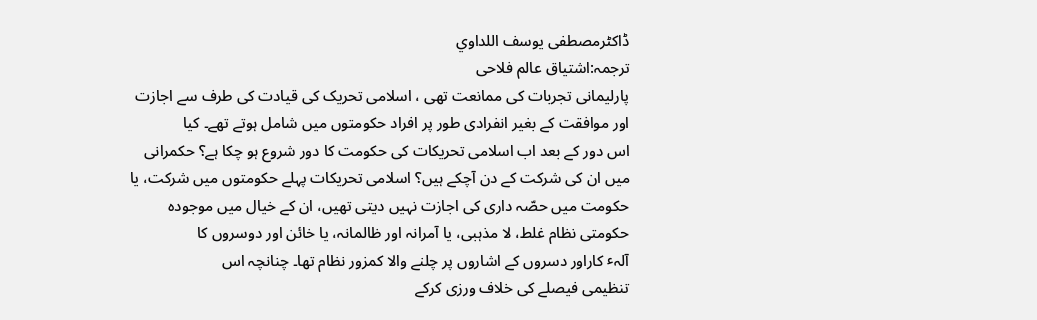ڈاکٹرمصطفى يوسف اللداوي
ترجمہ:اشتیاق عالم فلاحی
پارلیمانی تجربات کی ممانعت تھی ، اسلامی تحریک کی قیادت کی طرف سے اجازت
اور موافقت کے بغیر انفرادی طور پر افراد حکومتوں میں شامل ہوتے تھے۔ کیا
اس دور کے بعد اب اسلامی تحریکات کی حکومت کا دور شروع ہو چکا ہے؟ حکمرانی
میں ان کی شرکت کے دن آچکے ہیں؟ اسلامی تحریکات پہلے حکومتوں میں شرکت، یا
حکومت میں حصّہ داری کی اجازت نہیں دیتی تھیں، ان کے خیال میں موجودہ
حکومتی نظام غلط، لا مذہبی، یا آمرانہ اور ظالمانہ، یا خائن اور دوسروں کا
آلہٴ کاراور دسروں کے اشاروں پر چلنے والا کمزور نظام تھا۔ چنانچہ اس
تنظیمی فیصلے کی خلاف ورزی کرکے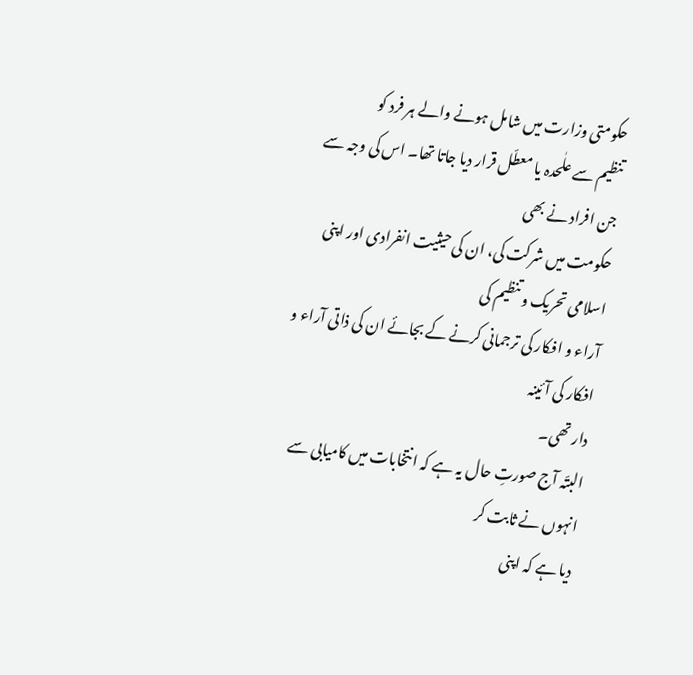حکومتی وزارت میں شامل ہونے والے ہر فرد کو
تنظیم سے علٰحدہ یا معطّل قرار دیا جاتا تھا۔ اس کی وجہ سے جن افراد نے بھی
حکومت میں شرکت کی، ان کی حیثیت انفرادی اور اپنی اسلامی تحریک و تنظیم کی
آراء و افکار کی ترجمانی کرنے کے بجائے ان کی ذاتی آراء و افکار کی آئینہ
دار تھی۔
البتّہ آج صورتِ حال یہ ہے کہ انتخابات میں کامیابی سے انہوں نے ثابت کر
دیا ہے کہ اپنی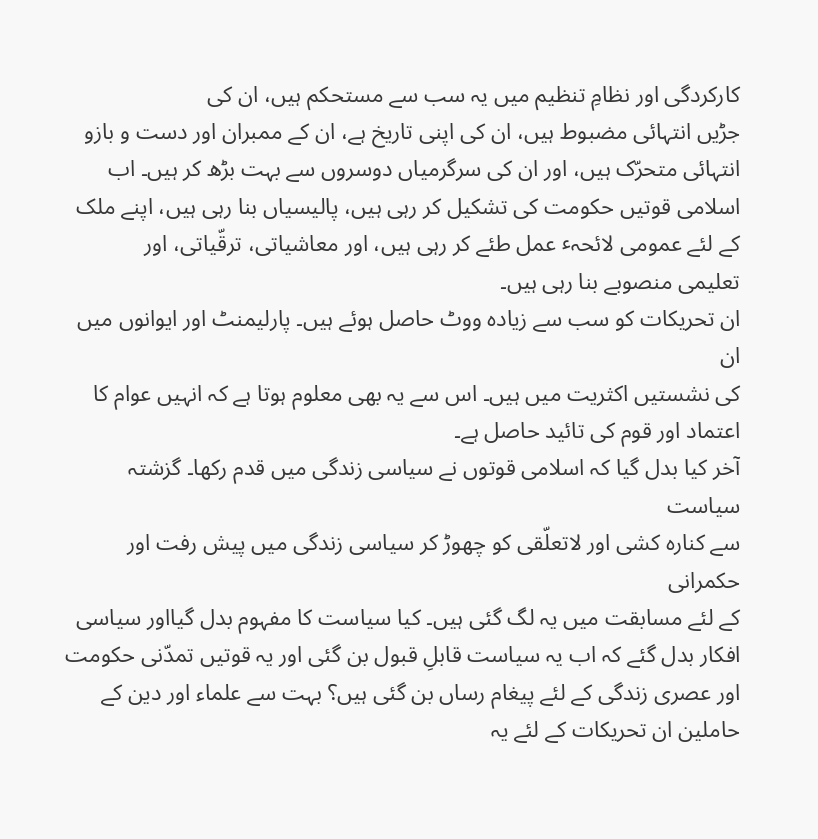کارکردگی اور نظامِ تنظیم میں یہ سب سے مستحکم ہیں، ان کی
جڑیں انتہائی مضبوط ہیں، ان کی اپنی تاریخ ہے، ان کے ممبران اور دست و بازو
انتہائی متحرّک ہیں، اور ان کی سرگرمیاں دوسروں سے بہت بڑھ کر ہیں۔ اب
اسلامی قوتیں حکومت کی تشکیل کر رہی ہیں، پالیسیاں بنا رہی ہیں، اپنے ملک
کے لئے عمومی لائحہٴ عمل طئے کر رہی ہیں، اور معاشیاتی، ترقّیاتی، اور
تعلیمی منصوبے بنا رہی ہیں۔
ان تحریکات کو سب سے زیادہ ووٹ حاصل ہوئے ہیں۔ پارلیمنٹ اور ایوانوں میں ان
کی نشستیں اکثریت میں ہیں۔ اس سے یہ بھی معلوم ہوتا ہے کہ انہیں عوام کا
اعتماد اور قوم کی تائید حاصل ہے۔
آخر کیا بدل گیا کہ اسلامی قوتوں نے سیاسی زندگی میں قدم رکھا۔ گزشتہ سیاست
سے کنارہ کشی اور لاتعلّقی کو چھوڑ کر سیاسی زندگی میں پیش رفت اور حکمرانی
کے لئے مسابقت میں یہ لگ گئی ہیں۔ کیا سیاست کا مفہوم بدل گیااور سیاسی
افکار بدل گئے کہ اب یہ سیاست قابلِ قبول بن گئی اور یہ قوتیں تمدّنی حکومت
اور عصری زندگی کے لئے پیغام رساں بن گئی ہیں؟ بہت سے علماء اور دین کے
حاملین ان تحریکات کے لئے یہ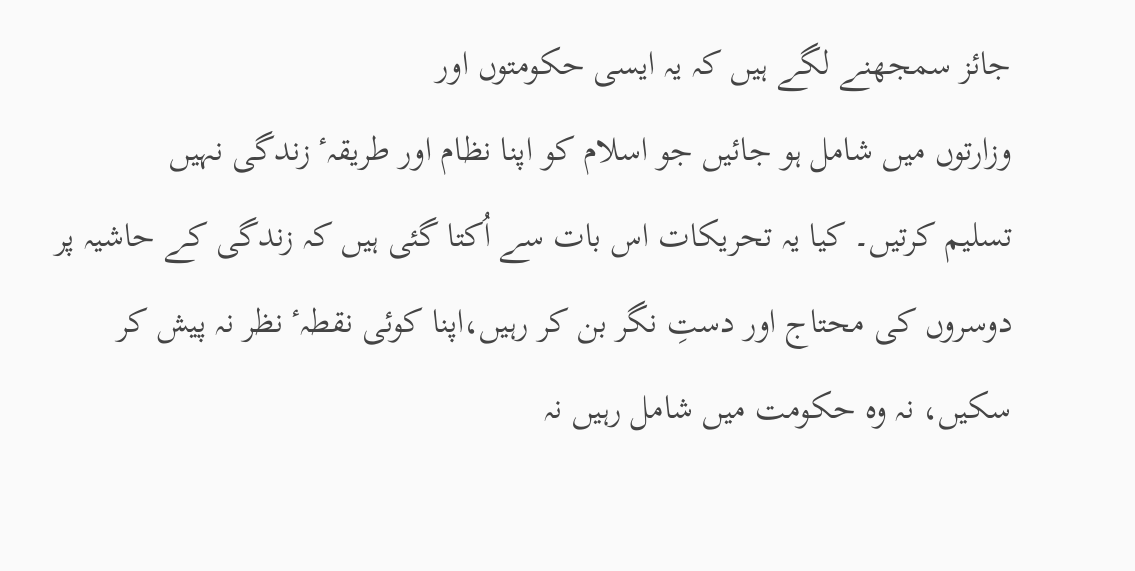جائز سمجھنے لگے ہیں کہ یہ ایسی حکومتوں اور
وزارتوں میں شامل ہو جائیں جو اسلام کو اپنا نظام اور طریقہٴ زندگی نہیں
تسلیم کرتیں۔ کیا یہ تحریکات اس بات سے اُکتا گئی ہیں کہ زندگی کے حاشیہ پر
دوسروں کی محتاج اور دستِ نگر بن کر رہیں،اپنا کوئی نقطہٴ نظر نہ پیش کر
سکیں، نہ وہ حکومت میں شامل رہیں نہ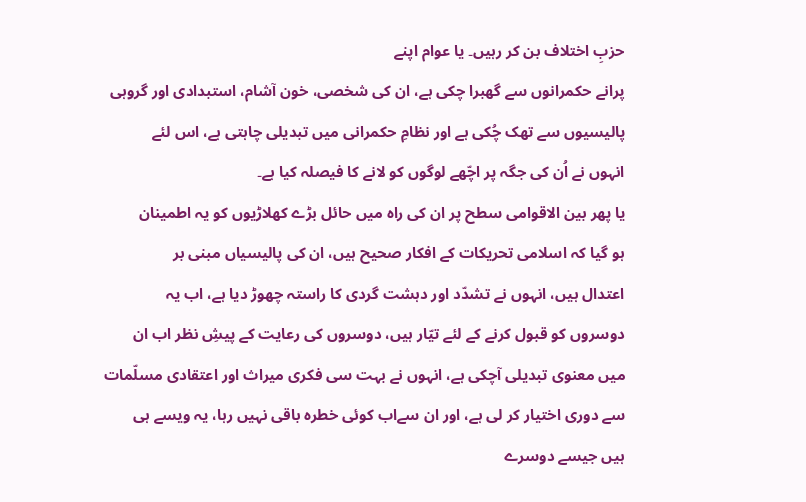حزبِ اختلاف بن کر رہیں۔ یا عوام اپنے
پرانے حکمرانوں سے گھبرا چکی ہے، ان کی شخصی، خون آشام، استبدادی اور گروہی
پالیسیوں سے تھک چُکی ہے اور نظامِ حکمرانی میں تبدیلی چاہتی ہے، اس لئے
انہوں نے اُن کی جگہ پر اچّھے لوگوں کو لانے کا فیصلہ کیا ہے۔
یا پھر بین الاقوامی سطح پر ان کی راہ میں حائل بڑے کھلاڑیوں کو یہ اطمینان
ہو گیا کہ اسلامی تحریکات کے افکار صحیح ہیں، ان کی پالیسیاں مبنی بر
اعتدال ہیں، انہوں نے تشدّد اور دہشت گردی کا راستہ چھوڑ دیا ہے، اب یہ
دوسروں کو قبول کرنے کے لئے تیّار ہیں، دوسروں کی رعایت کے پیشِ نظر اب ان
میں معنوی تبدیلی آچکی ہے، انہوں نے بہت سی فکری میراث اور اعتقادی مسلّمات
سے دوری اختیار کر لی ہے، اور ان سےاب کوئی خطرہ باقی نہیں رہا، یہ ویسے ہی
ہیں جیسے دوسرے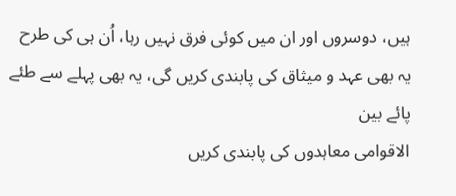ہیں، دوسروں اور ان میں کوئی فرق نہیں رہا، اُن ہی کی طرح
یہ بھی عہد و میثاق کی پابندی کریں گی، یہ بھی پہلے سے طئے پائے بین
الاقوامی معاہدوں کی پابندی کریں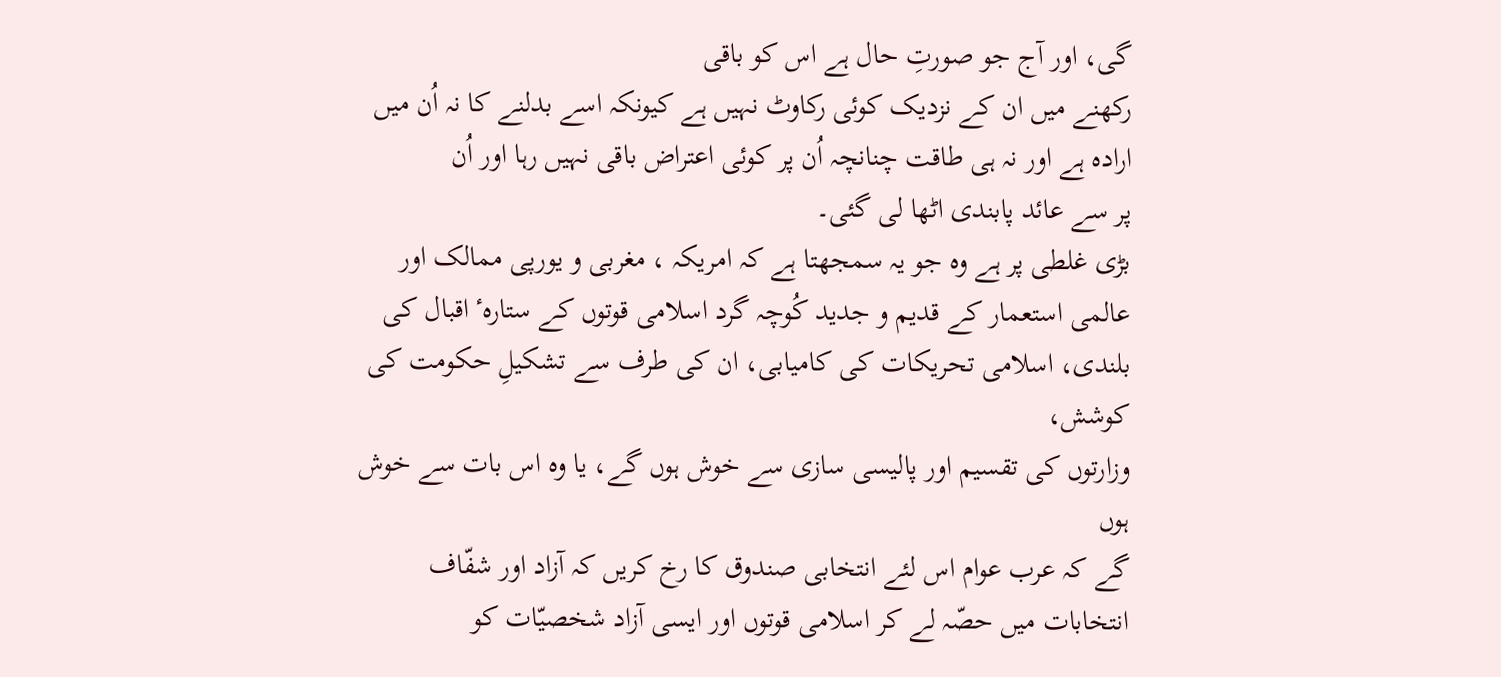گی، اور آج جو صورتِ حال ہے اس کو باقی
رکھنے میں ان کے نزدیک کوئی رکاوٹ نہیں ہے کیونکہ اسے بدلنے کا نہ اُن میں
ارادہ ہے اور نہ ہی طاقت چنانچہ اُن پر کوئی اعتراض باقی نہیں رہا اور اُن
پر سے عائد پابندی اٹھا لی گئی۔
بڑی غلطی پر ہے وہ جو یہ سمجھتا ہے کہ امریکہ ، مغربی و یورپی ممالک اور
عالمی استعمار کے قدیم و جدید کُوچہ گرد اسلامی قوتوں کے ستارہٴ اقبال کی
بلندی، اسلامی تحریکات کی کامیابی، ان کی طرف سے تشکیلِ حکومت کی کوشش،
وزارتوں کی تقسیم اور پالیسی سازی سے خوش ہوں گے، یا وہ اس بات سے خوش ہوں
گے کہ عرب عوام اس لئے انتخابی صندوق کا رخ کریں کہ آزاد اور شفّاف
انتخابات میں حصّہ لے کر اسلامی قوتوں اور ایسی آزاد شخصیّات کو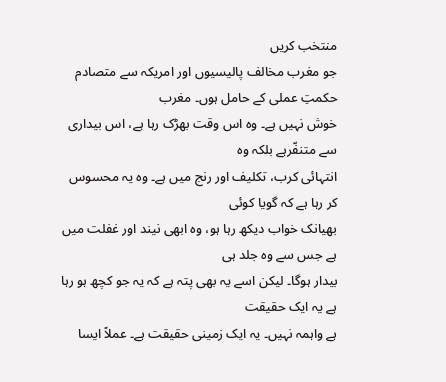منتخب کریں
جو مغرب مخالف پالیسیوں اور امریکہ سے متصادم حکمتِ عملی کے حامل ہوں۔ مغرب
خوش نہیں ہے۔ وہ اس وقت بھڑک رہا ہے، اس بیداری سے متنفّرہے بلکہ وہ
انتہائی کرب، تکلیف اور رنج میں ہے۔ وہ یہ محسوس کر رہا ہے کہ گویا کوئی
بھیانک خواب دیکھ رہا ہو، وہ ابھی نیند اور غفلت میں ہے جس سے وہ جلد ہی
بیدار ہوگا۔ لیکن اسے یہ بھی پتہ ہے کہ یہ جو کچھ ہو رہا ہے یہ ایک حقیقت
ہے واہمہ نہیں۔ یہ ایک زمینی حقیقت ہے۔ عملاً ایسا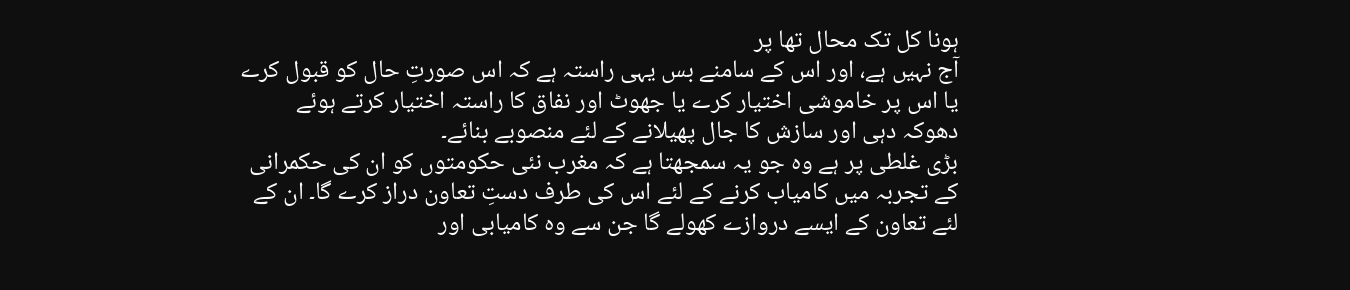ہونا کل تک محال تھا پر
آج نہیں ہے، اور اس کے سامنے بس یہی راستہ ہے کہ اس صورتِ حال کو قبول کرے
یا اس پر خاموشی اختیار کرے یا جھوٹ اور نفاق کا راستہ اختیار کرتے ہوئے
دھوکہ دہی اور سازش کا جال پھیلانے کے لئے منصوبے بنائے۔
بڑی غلطی پر ہے وہ جو یہ سمجھتا ہے کہ مغرب نئی حکومتوں کو ان کی حکمرانی
کے تجربہ میں کامیاب کرنے کے لئے اس کی طرف دستِ تعاون دراز کرے گا۔ ان کے
لئے تعاون کے ایسے دروازے کھولے گا جن سے وہ کامیابی اور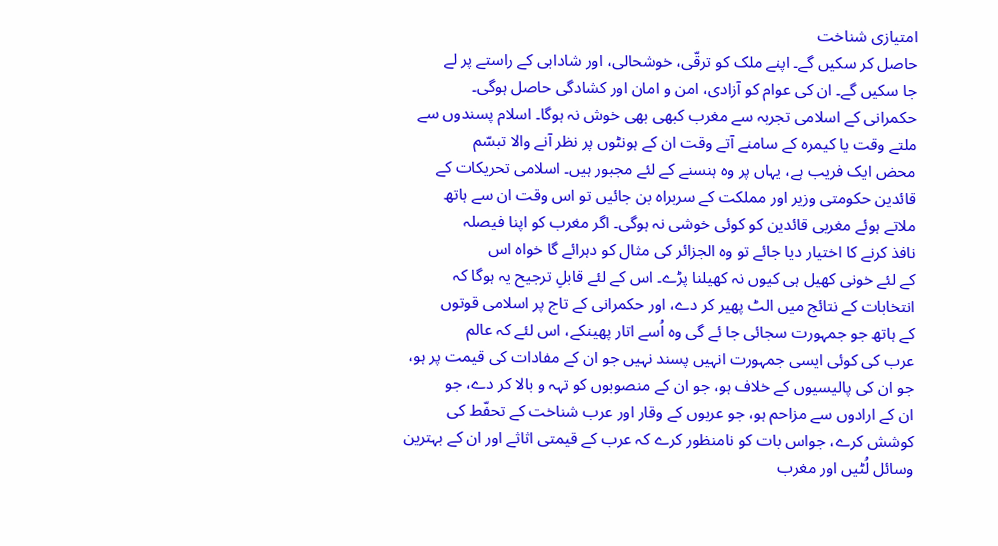امتیازی شناخت
حاصل کر سکیں گے۔ اپنے ملک کو ترقّی، خوشحالی، اور شادابی کے راستے پر لے
جا سکیں گے۔ ان کی عوام کو آزادی، امن و امان اور کشادگی حاصل ہوگی۔
حکمرانی کے اسلامی تجربہ سے مغرب کبھی بھی خوش نہ ہوگا۔ اسلام پسندوں سے
ملتے وقت یا کیمرہ کے سامنے آتے وقت ان کے ہونٹوں پر نظر آنے والا تبسّم
محض ایک فریب ہے، یہاں پر وہ ہنسنے کے لئے مجبور ہیں۔ اسلامی تحریکات کے
قائدین حکومتی وزیر اور مملکت کے سربراہ بن جائیں تو اس وقت ان سے ہاتھ
ملاتے ہوئے مغربی قائدین کو کوئی خوشی نہ ہوگی۔ اگر مغرب کو اپنا فیصلہ
نافذ کرنے کا اختیار دیا جائے تو وہ الجزائر کی مثال کو دہرائے گا خواہ اس
کے لئے خونی کھیل ہی کیوں نہ کھیلنا پڑے۔ اس کے لئے قابلِ ترجیح یہ ہوگا کہ
انتخابات کے نتائج میں الٹ پھیر کر دے، اور حکمرانی کے تاج پر اسلامی قوتوں
کے ہاتھ جو جمہورت سجائی جا ئے گی وہ اُسے اتار پھینکے، اس لئے کہ عالم
عرب کی کوئی ایسی جمہورت انہیں پسند نہیں جو ان کے مفادات کی قیمت پر ہو،
جو ان کی پالیسیوں کے خلاف ہو، جو ان کے منصوبوں کو تہہ و بالا کر دے، جو
ان کے ارادوں سے مزاحم ہو، جو عربوں کے وقار اور عرب شناخت کے تحفّط کی
کوشش کرے، جواس بات کو نامنظور کرے کہ عرب کے قیمتی اثاثے اور ان کے بہترین
وسائل لُٹیں اور مغرب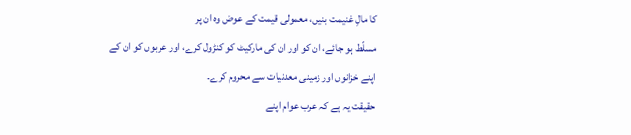کا مالِ غنیمت بنیں، معمولی قیمت کے عوض وہ ان پر
مسلّط ہو جائے، ان کو اور ان کی مارکیٹ کو کنڑول کرے، اور عربوں کو ان کے
اپنے خزانوں اور زمینی معدنیات سے محروم کرے۔
حقیقت یہ ہے کہ عرب عوام اپنے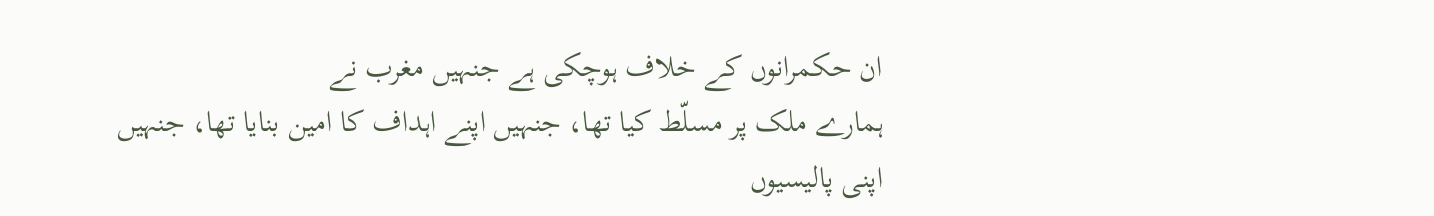ان حکمرانوں کے خلاف ہوچکی ہے جنہیں مغرب نے
ہمارے ملک پر مسلّط کیا تھا، جنہیں اپنے اہداف کا امین بنایا تھا، جنہیں
اپنی پالیسیوں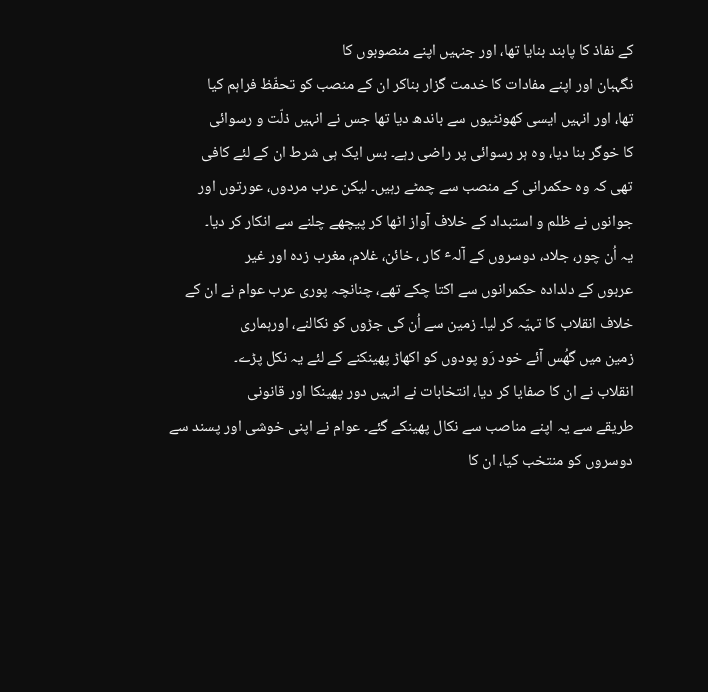کے نفاذ کا پابند بنایا تھا، اور جنہیں اپنے منصوبوں کا
نگہبان اور اپنے مفادات کا خدمت گزار بناکر ان کے منصب کو تحفّظ فراہم کیا
تھا، اور انہیں ایسی کھونٹیوں سے باندھ دیا تھا جس نے انہیں ذلّت و رسوائی
کا خوگر بنا دیا، وہ ہر رسوائی پر راضی رہے۔ بس ایک ہی شرط ان کے لئے کافی
تھی کہ وہ حکمرانی کے منصب سے چمٹے رہیں۔ لیکن عرب مردوں، عورتوں اور
جوانوں نے ظلم و استبداد کے خلاف آواز اٹھا کر پیچھے چلنے سے انکار کر دیا۔
یہ اُن چور، جلاد، دوسروں کے آلہٴ کار ، خائن، غلام، مغرب زدہ اور غیر
عربوں کے دلدادہ حکمرانوں سے اکتا چکے تھے، چنانچہ پوری عرب عوام نے ان کے
خلاف انقلاب کا تہیّہ کر لیا۔ زمین سے اُن کی جڑوں کو نکالنے، اورہماری
زمین میں گھُس آئے خود رَو پودوں کو اکھاڑ پھینکنے کے لئے یہ نکل پڑے۔
انقلاب نے ان کا صفایا کر دیا، انتخابات نے انہیں دور پھینکا اور قانونی
طریقے سے یہ اپنے مناصب سے نکال پھینکے گئے۔ عوام نے اپنی خوشی اور پسند سے
دوسروں کو منتخب کیا، ان کا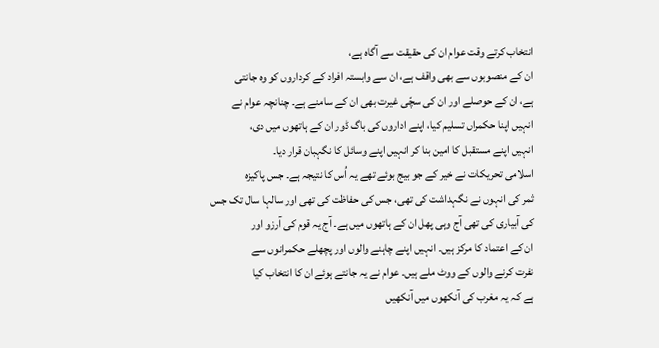انتخاب کرتے وقت عوام ان کی حقیقت سے آگاہ ہے،
ان کے منصوبوں سے بھی واقف ہے، ان سے وابستہ افراد کے کرداروں کو وہ جانتی
ہے، ان کے حوصلے اور ان کی سچّی غیرت بھی ان کے سامنے ہے۔ چنانچہ عوام نے
انہیں اپنا حکمراں تسلیم کیا، اپنے اداروں کی باگ ڈور ان کے ہاتھوں میں دی،
انہیں اپنے مستقبل کا امین بنا کر انہیں اپنے وسائل کا نگہبان قرار دیا۔
اسلامی تحریکات نے خیر کے جو بیج بوئے تھے یہ اُس کا نتیجہ ہے۔ جس پاکیزہ
ثمر کی انہوں نے نگہداشت کی تھی، جس کی حفاظت کی تھی اور سالہا سال تک جس
کی آبیاری کی تھی آج وہی پھل ان کے ہاتھوں میں ہے۔ آج یہ قوم کی آرزو اور
ان کے اعتماد کا مرکز ہیں۔ انہیں اپنے چاہنے والوں اور پچھلے حکمرانوں سے
نفرت کرنے والوں کے ووٹ ملے ہیں۔ عوام نے یہ جانتے ہوئے ان کا انتخاب کیا
ہے کہ یہ مغرب کی آنکھوں میں آنکھیں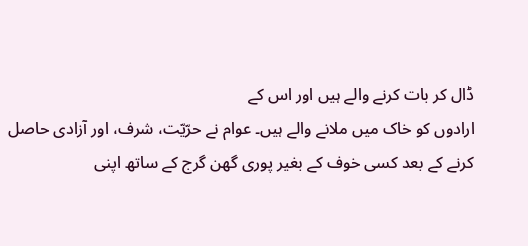ڈال کر بات کرنے والے ہیں اور اس کے
ارادوں کو خاک میں ملانے والے ہیں۔ عوام نے حرّیّت، شرف، اور آزادی حاصل
کرنے کے بعد کسی خوف کے بغیر پوری گھن گرج کے ساتھ اپنی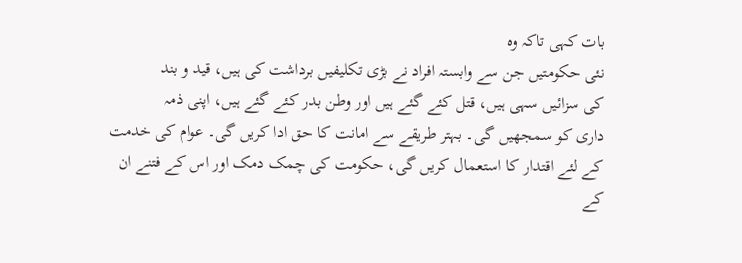بات کہی تاکہ وہ
نئی حکومتیں جن سے وابستہ افراد نے بڑی تکلیفیں برداشت کی ہیں، قید و بند
کی سزائیں سہی ہیں، قتل کئے گئے ہیں اور وطن بدر کئے گئے ہیں، اپنی ذمہ
داری کو سمجھیں گی۔ بہتر طریقے سے امانت کا حق ادا کریں گی۔ عوام کی خدمت
کے لئے اقتدار کا استعمال کریں گی، حکومت کی چمک دمک اور اس کے فتنے ان کے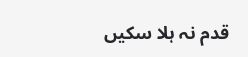قدم نہ ہلا سکیں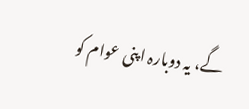گے، یہ دوبارہ اپنی عوام کو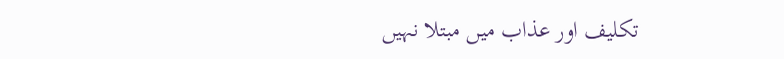تکلیف اور عذاب میں مبتلا نہیں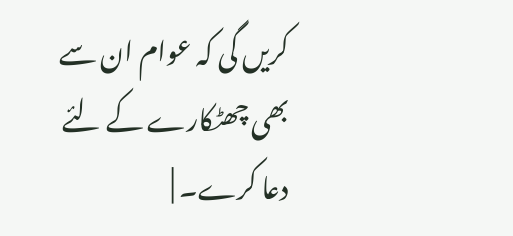کریں گی کہ عوام ان سے بھی چھٹکارے کے لئے دعا کرے۔ |